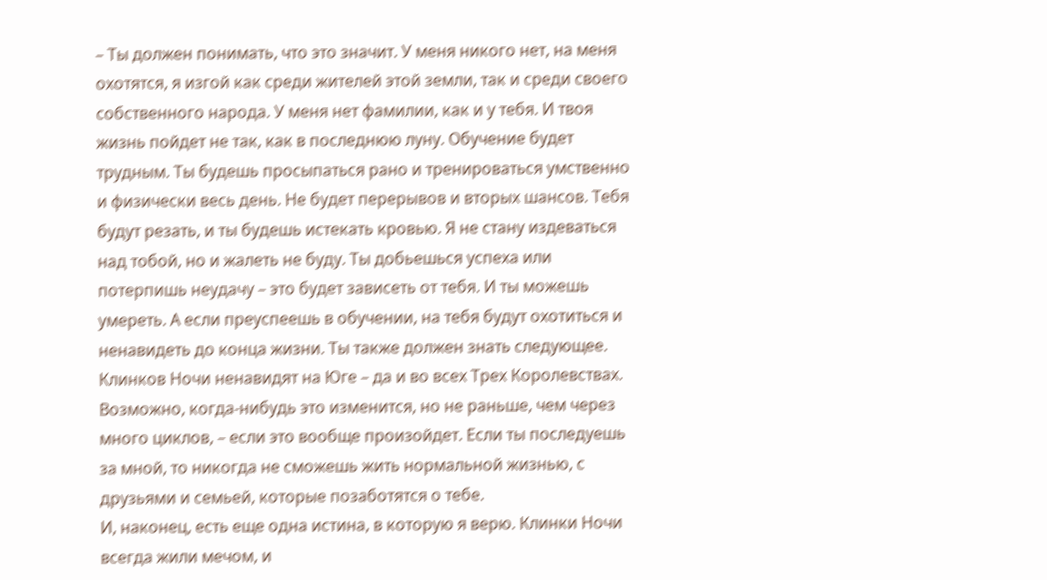– Ты должен понимать, что это значит. У меня никого нет, на меня охотятся, я изгой как среди жителей этой земли, так и среди своего собственного народа. У меня нет фамилии, как и у тебя. И твоя жизнь пойдет не так, как в последнюю луну. Обучение будет трудным. Ты будешь просыпаться рано и тренироваться умственно и физически весь день. Не будет перерывов и вторых шансов. Тебя будут резать, и ты будешь истекать кровью. Я не стану издеваться над тобой, но и жалеть не буду. Ты добьешься успеха или потерпишь неудачу – это будет зависеть от тебя. И ты можешь умереть. А если преуспеешь в обучении, на тебя будут охотиться и ненавидеть до конца жизни. Ты также должен знать следующее. Клинков Ночи ненавидят на Юге – да и во всех Трех Королевствах. Возможно, когда-нибудь это изменится, но не раньше, чем через много циклов, – если это вообще произойдет. Если ты последуешь за мной, то никогда не сможешь жить нормальной жизнью, с друзьями и семьей, которые позаботятся о тебе.
И, наконец, есть еще одна истина, в которую я верю. Клинки Ночи всегда жили мечом, и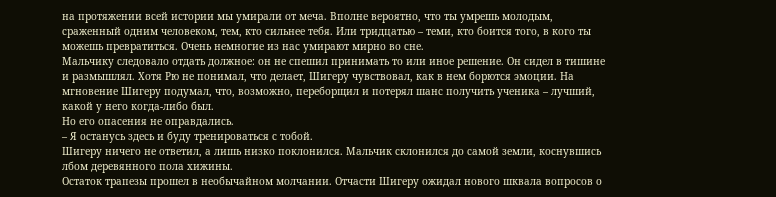на протяжении всей истории мы умирали от меча. Вполне вероятно, что ты умрешь молодым, сраженный одним человеком, тем, кто сильнее тебя. Или тридцатью – теми, кто боится того, в кого ты можешь превратиться. Очень немногие из нас умирают мирно во сне.
Мальчику следовало отдать должное: он не спешил принимать то или иное решение. Он сидел в тишине и размышлял. Хотя Рю не понимал, что делает, Шигеру чувствовал, как в нем борются эмоции. На мгновение Шигеру подумал, что, возможно, переборщил и потерял шанс получить ученика – лучший, какой у него когда-либо был.
Но его опасения не оправдались.
– Я останусь здесь и буду тренироваться с тобой.
Шигеру ничего не ответил, а лишь низко поклонился. Мальчик склонился до самой земли, коснувшись лбом деревянного пола хижины.
Остаток трапезы прошел в необычайном молчании. Отчасти Шигеру ожидал нового шквала вопросов о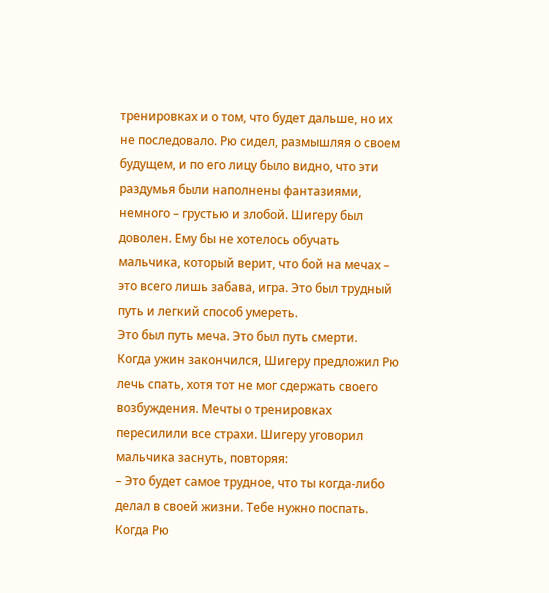тренировках и о том, что будет дальше, но их не последовало. Рю сидел, размышляя о своем будущем, и по его лицу было видно, что эти раздумья были наполнены фантазиями, немного – грустью и злобой. Шигеру был доволен. Ему бы не хотелось обучать мальчика, который верит, что бой на мечах – это всего лишь забава, игра. Это был трудный путь и легкий способ умереть.
Это был путь меча. Это был путь смерти.
Когда ужин закончился, Шигеру предложил Рю лечь спать, хотя тот не мог сдержать своего возбуждения. Мечты о тренировках пересилили все страхи. Шигеру уговорил мальчика заснуть, повторяя:
– Это будет самое трудное, что ты когда-либо делал в своей жизни. Тебе нужно поспать.
Когда Рю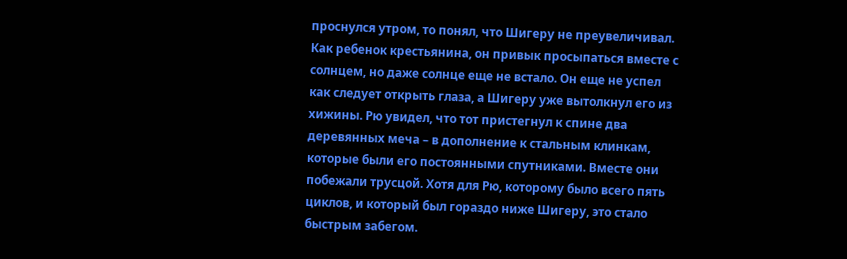проснулся утром, то понял, что Шигеру не преувеличивал. Как ребенок крестьянина, он привык просыпаться вместе с солнцем, но даже солнце еще не встало. Он еще не успел как следует открыть глаза, а Шигеру уже вытолкнул его из хижины. Рю увидел, что тот пристегнул к спине два деревянных меча – в дополнение к стальным клинкам, которые были его постоянными спутниками. Вместе они побежали трусцой. Хотя для Рю, которому было всего пять циклов, и который был гораздо ниже Шигеру, это стало быстрым забегом.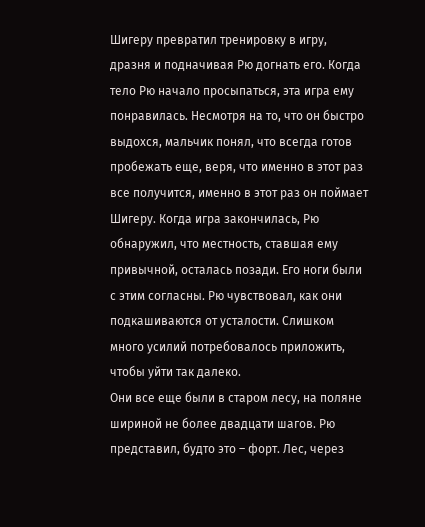Шигеру превратил тренировку в игру, дразня и подначивая Рю догнать его. Когда тело Рю начало просыпаться, эта игра ему понравилась. Несмотря на то, что он быстро выдохся, мальчик понял, что всегда готов пробежать еще, веря, что именно в этот раз все получится, именно в этот раз он поймает Шигеру. Когда игра закончилась, Рю обнаружил, что местность, ставшая ему привычной, осталась позади. Его ноги были с этим согласны. Рю чувствовал, как они подкашиваются от усталости. Слишком много усилий потребовалось приложить, чтобы уйти так далеко.
Они все еще были в старом лесу, на поляне шириной не более двадцати шагов. Рю представил, будто это – форт. Лес, через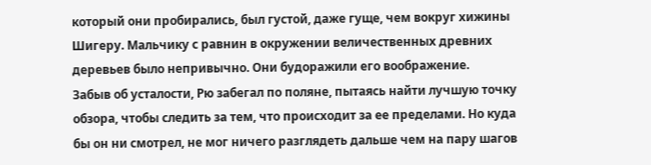который они пробирались, был густой, даже гуще, чем вокруг хижины Шигеру. Мальчику с равнин в окружении величественных древних деревьев было непривычно. Они будоражили его воображение.
Забыв об усталости, Рю забегал по поляне, пытаясь найти лучшую точку обзора, чтобы следить за тем, что происходит за ее пределами. Но куда бы он ни смотрел, не мог ничего разглядеть дальше чем на пару шагов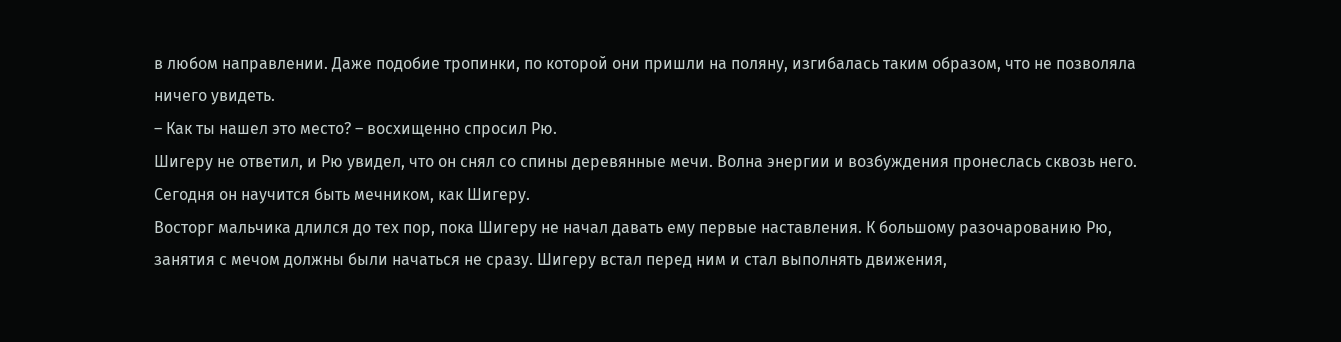в любом направлении. Даже подобие тропинки, по которой они пришли на поляну, изгибалась таким образом, что не позволяла ничего увидеть.
– Как ты нашел это место? – восхищенно спросил Рю.
Шигеру не ответил, и Рю увидел, что он снял со спины деревянные мечи. Волна энергии и возбуждения пронеслась сквозь него. Сегодня он научится быть мечником, как Шигеру.
Восторг мальчика длился до тех пор, пока Шигеру не начал давать ему первые наставления. К большому разочарованию Рю, занятия с мечом должны были начаться не сразу. Шигеру встал перед ним и стал выполнять движения,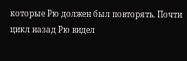которые Рю должен был повторять. Почти цикл назад Рю видел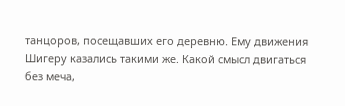танцоров, посещавших его деревню. Ему движения Шигеру казались такими же. Какой смысл двигаться без меча,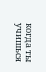когда ты учишься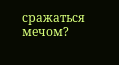сражаться мечом?